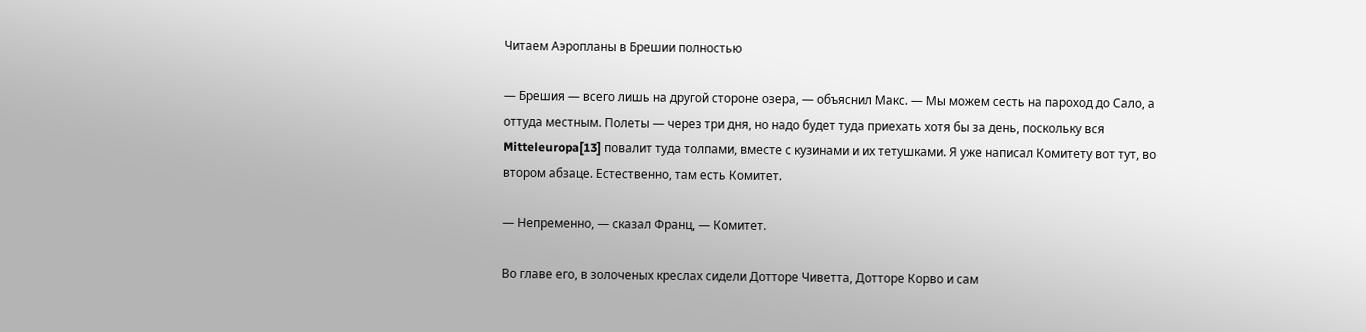Читаем Аэропланы в Брешии полностью

— Брешия — всего лишь на другой стороне озера, — объяснил Макс. — Мы можем сесть на пароход до Сало, а оттуда местным. Полеты — через три дня, но надо будет туда приехать хотя бы за день, поскольку вся Mitteleuropa[13] повалит туда толпами, вместе с кузинами и их тетушками. Я уже написал Комитету вот тут, во втором абзаце. Естественно, там есть Комитет.

— Непременно, — сказал Франц, — Комитет.

Во главе его, в золоченых креслах сидели Дотторе Чиветта, Дотторе Корво и сам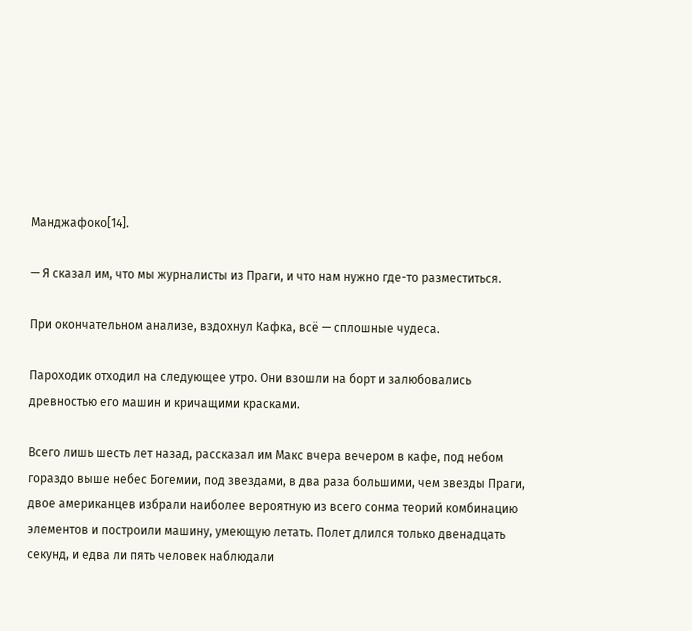Манджафоко[14].

— Я сказал им, что мы журналисты из Праги, и что нам нужно где-то разместиться.

При окончательном анализе, вздохнул Кафка, всё — сплошные чудеса.

Пароходик отходил на следующее утро. Они взошли на борт и залюбовались древностью его машин и кричащими красками.

Всего лишь шесть лет назад, рассказал им Макс вчера вечером в кафе, под небом гораздо выше небес Богемии, под звездами, в два раза большими, чем звезды Праги, двое американцев избрали наиболее вероятную из всего сонма теорий комбинацию элементов и построили машину, умеющую летать. Полет длился только двенадцать секунд, и едва ли пять человек наблюдали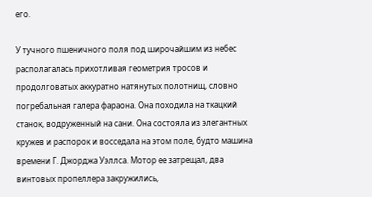его.

У тучного пшеничного поля под широчайшим из небес располагалась прихотливая геометрия тросов и продолговатых аккуратно натянутых полотнищ, словно погребальная галера фараона. Она походила на ткацкий станок, водруженный на сани. Она состояла из элегантных кружев и распорок и восседала на этом поле, будто машина времени Г. Джорджа Уэллса. Мотор ее затрещал, два винтовых пропеллера закружились,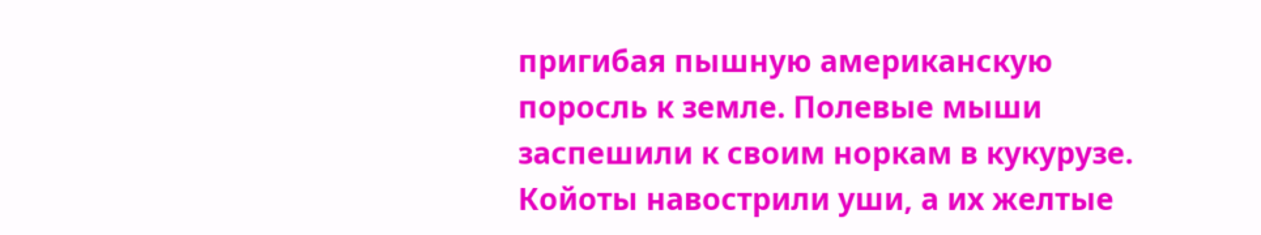пригибая пышную американскую поросль к земле. Полевые мыши заспешили к своим норкам в кукурузе. Койоты навострили уши, а их желтые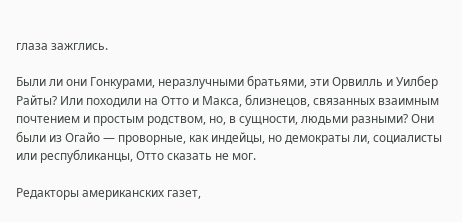глаза зажглись.

Были ли они Гонкурами, неразлучными братьями, эти Орвилль и Уилбер Райты? Или походили на Отто и Макса, близнецов, связанных взаимным почтением и простым родством, но, в сущности, людьми разными? Они были из Огайо — проворные, как индейцы, но демократы ли, социалисты или республиканцы, Отто сказать не мог.

Редакторы американских газет,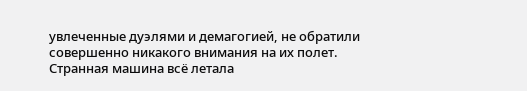увлеченные дуэлями и демагогией, не обратили совершенно никакого внимания на их полет. Странная машина всё летала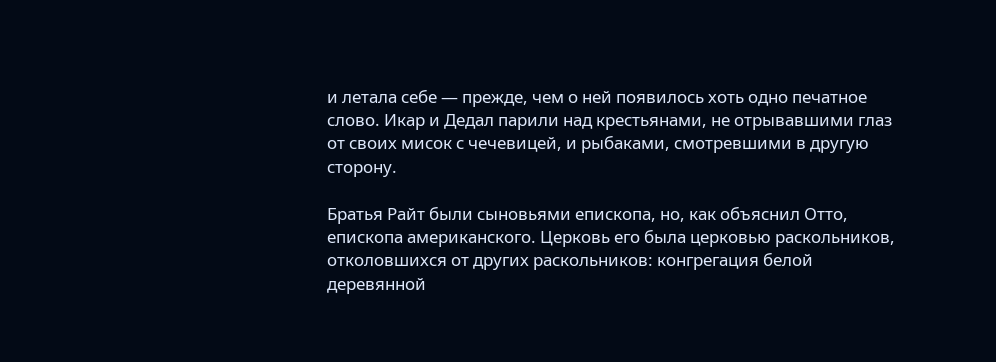и летала себе — прежде, чем о ней появилось хоть одно печатное слово. Икар и Дедал парили над крестьянами, не отрывавшими глаз от своих мисок с чечевицей, и рыбаками, смотревшими в другую сторону.

Братья Райт были сыновьями епископа, но, как объяснил Отто, епископа американского. Церковь его была церковью раскольников, отколовшихся от других раскольников: конгрегация белой деревянной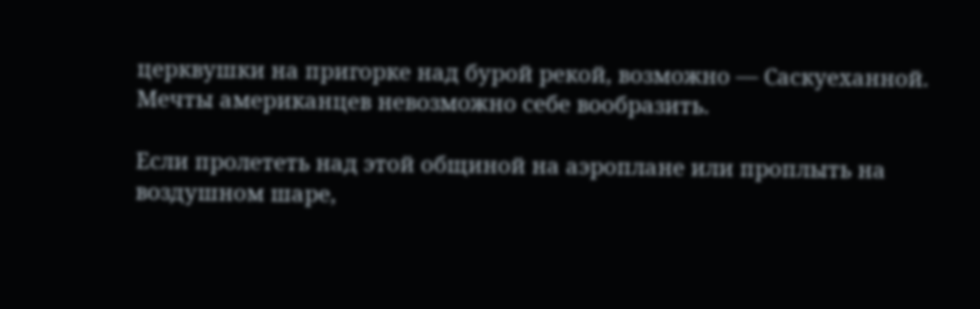церквушки на пригорке над бурой рекой, возможно — Саскуеханной. Мечты американцев невозможно себе вообразить.

Если пролететь над этой общиной на аэроплане или проплыть на воздушном шаре,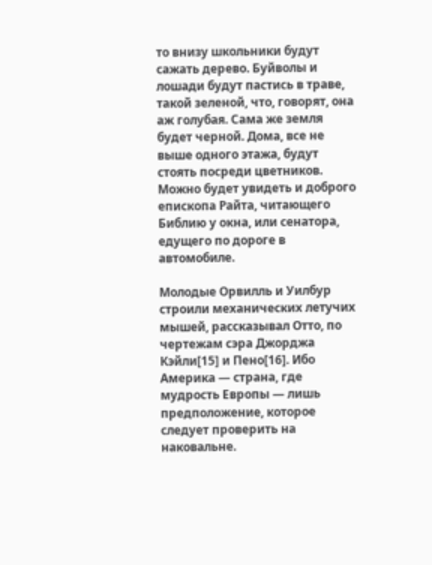то внизу школьники будут сажать дерево. Буйволы и лошади будут пастись в траве, такой зеленой, что, говорят, она аж голубая. Сама же земля будет черной. Дома, все не выше одного этажа, будут стоять посреди цветников. Можно будет увидеть и доброго епископа Райта, читающего Библию у окна, или сенатора, едущего по дороге в автомобиле.

Молодые Орвилль и Уилбур строили механических летучих мышей, рассказывал Отто, по чертежам сэра Джорджа Кэйли[15] и Пено[16]. Ибо Америка — страна, где мудрость Европы — лишь предположение, которое следует проверить на наковальне.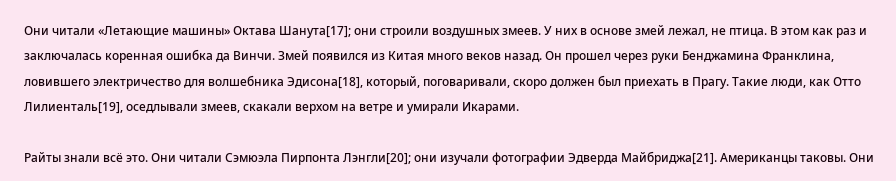Они читали «Летающие машины» Октава Шанута[17]; они строили воздушных змеев. У них в основе змей лежал, не птица. В этом как раз и заключалась коренная ошибка да Винчи. Змей появился из Китая много веков назад. Он прошел через руки Бенджамина Франклина, ловившего электричество для волшебника Эдисона[18], который, поговаривали, скоро должен был приехать в Прагу. Такие люди, как Отто Лилиенталь[19], оседлывали змеев, скакали верхом на ветре и умирали Икарами.

Райты знали всё это. Они читали Сэмюэла Пирпонта Лэнгли[20]; они изучали фотографии Эдверда Майбриджа[21]. Американцы таковы. Они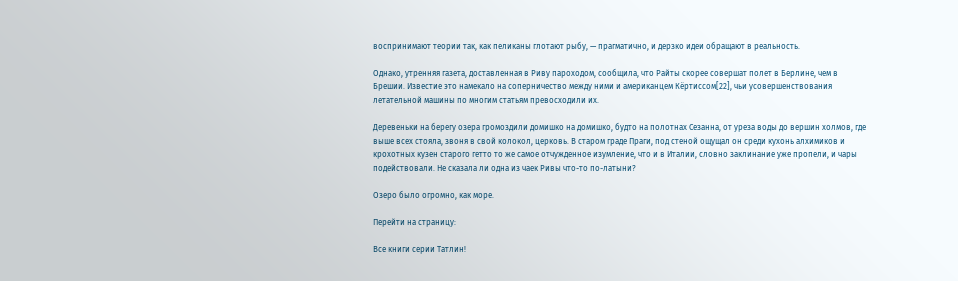воспринимают теории так, как пеликаны глотают рыбу, — прагматично, и дерзко идеи обращают в реальность.

Однако, утренняя газета, доставленная в Риву пароходом, сообщила, что Райты скорее совершат полет в Берлине, чем в Брешии. Известие это намекало на соперничество между ними и американцем Кёртиссом[22], чьи усовершенствования летательной машины по многим статьям превосходили их.

Деревеньки на берегу озера громоздили домишко на домишко, будто на полотнах Сезанна, от уреза воды до вершин холмов, где выше всех стояла, звоня в свой колокол, церковь. В старом граде Праги, под стеной ощущал он среди кухонь алхимиков и крохотных кузен старого гетто то же самое отчужденное изумление, что и в Италии, словно заклинание уже пропели, и чары подействовали. Не сказала ли одна из чаек Ривы что-то по-латыни?

Озеро было огромно, как море.

Перейти на страницу:

Все книги серии Татлин!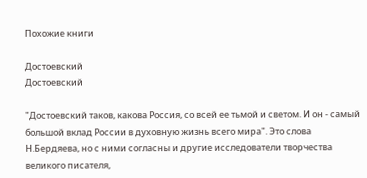Похожие книги

Достоевский
Достоевский

"Достоевский таков, какова Россия, со всей ее тьмой и светом. И он - самый большой вклад России в духовную жизнь всего мира". Это слова Н.Бердяева, но с ними согласны и другие исследователи творчества великого писателя,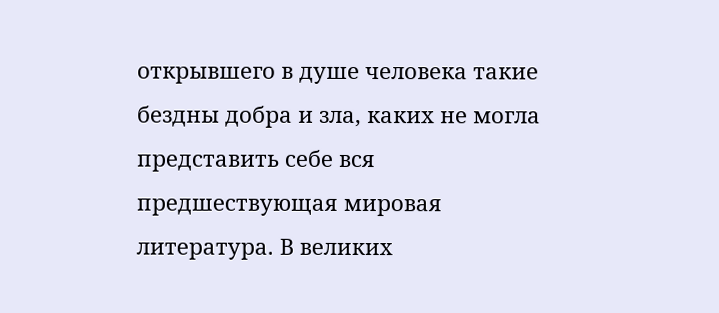открывшего в душе человека такие бездны добра и зла, каких не могла представить себе вся предшествующая мировая литература. В великих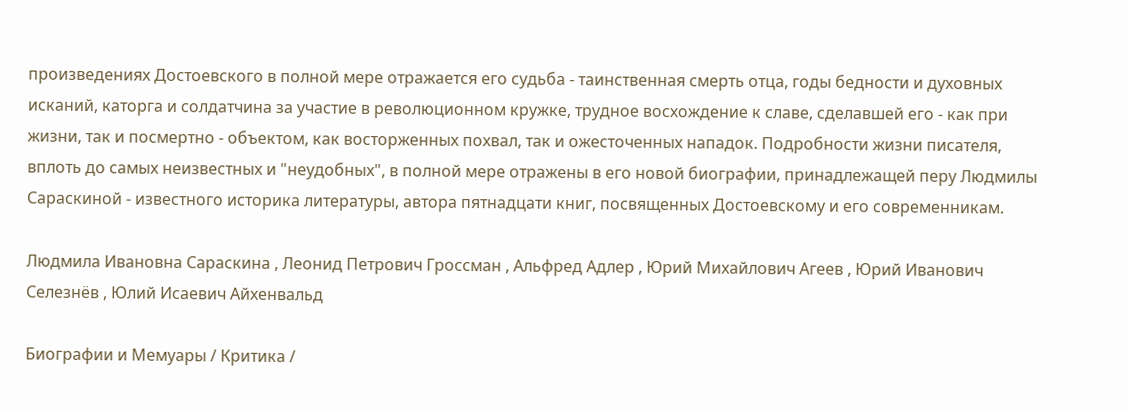произведениях Достоевского в полной мере отражается его судьба - таинственная смерть отца, годы бедности и духовных исканий, каторга и солдатчина за участие в революционном кружке, трудное восхождение к славе, сделавшей его - как при жизни, так и посмертно - объектом, как восторженных похвал, так и ожесточенных нападок. Подробности жизни писателя, вплоть до самых неизвестных и "неудобных", в полной мере отражены в его новой биографии, принадлежащей перу Людмилы Сараскиной - известного историка литературы, автора пятнадцати книг, посвященных Достоевскому и его современникам.

Людмила Ивановна Сараскина , Леонид Петрович Гроссман , Альфред Адлер , Юрий Михайлович Агеев , Юрий Иванович Селезнёв , Юлий Исаевич Айхенвальд

Биографии и Мемуары / Критика /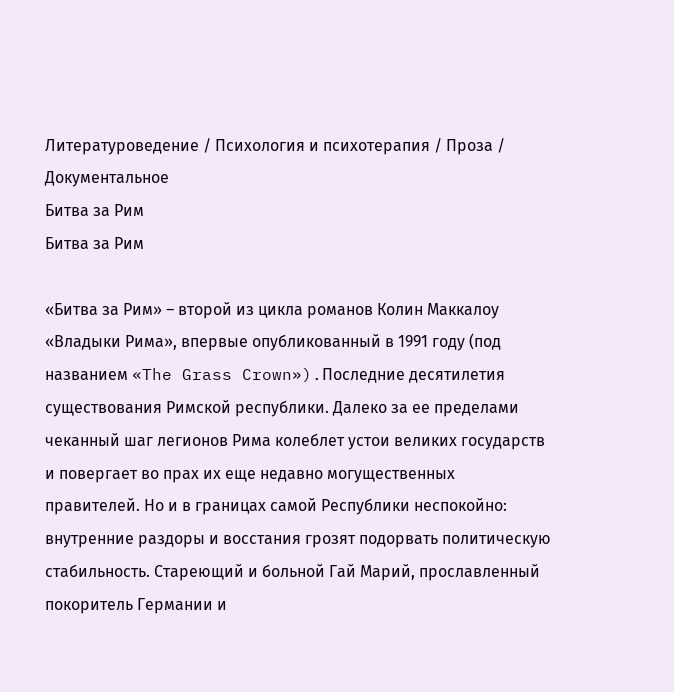Литературоведение / Психология и психотерапия / Проза / Документальное
Битва за Рим
Битва за Рим

«Битва за Рим» – второй из цикла романов Колин Маккалоу «Владыки Рима», впервые опубликованный в 1991 году (под названием «The Grass Crown»).Последние десятилетия существования Римской республики. Далеко за ее пределами чеканный шаг легионов Рима колеблет устои великих государств и повергает во прах их еще недавно могущественных правителей. Но и в границах самой Республики неспокойно: внутренние раздоры и восстания грозят подорвать политическую стабильность. Стареющий и больной Гай Марий, прославленный покоритель Германии и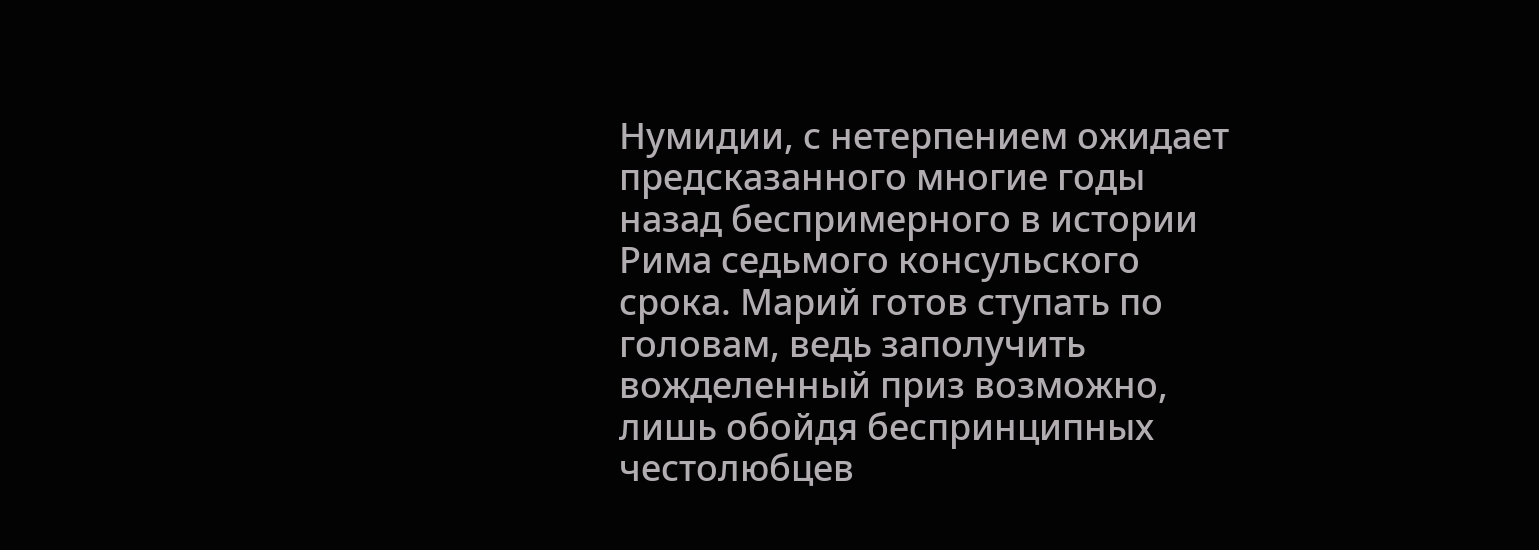Нумидии, с нетерпением ожидает предсказанного многие годы назад беспримерного в истории Рима седьмого консульского срока. Марий готов ступать по головам, ведь заполучить вожделенный приз возможно, лишь обойдя беспринципных честолюбцев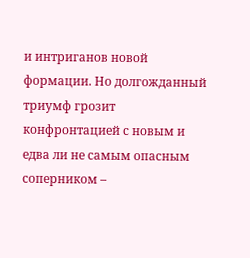и интриганов новой формации. Но долгожданный триумф грозит конфронтацией с новым и едва ли не самым опасным соперником –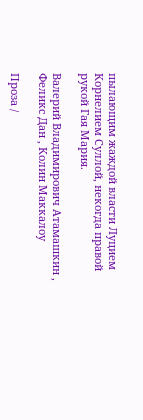пылающим жаждой власти Луцием Корнелием Суллой, некогда правой рукой Гая Мария.

Валерий Владимирович Атамашкин , Феликс Дан , Колин Маккалоу

Проза /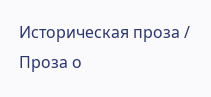Историческая проза / Проза о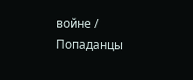войне / Попаданцы